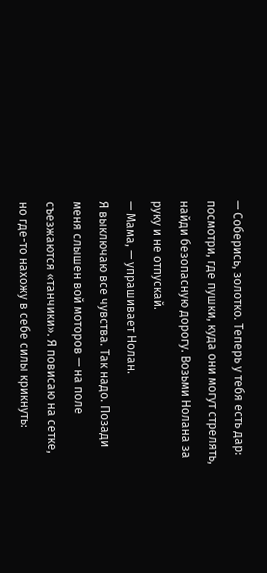— Соберись, золотко. Теперь у тебя есть дар: посмотри, где пушки, куда они могут стрелять, найди безопасную дорогу. Возьми Нолана за руку и не отпускай.
— Мама, — упрашивает Нолан.
Я выключаю все чувства. Так надо. Позади меня слышен вой моторов — на поле съезжаются «танчики». Я повисаю на сетке, но где-то нахожу в себе силы крикнуть: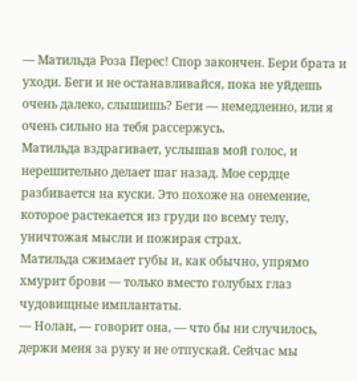— Матильда Роза Перес! Спор закончен. Бери брата и уходи. Беги и не останавливайся, пока не уйдешь очень далеко, слышишь? Беги — немедленно, или я очень сильно на тебя рассержусь.
Матильда вздрагивает, услышав мой голос, и нерешительно делает шаг назад. Мое сердце разбивается на куски. Это похоже на онемение, которое растекается из груди по всему телу, уничтожая мысли и пожирая страх.
Матильда сжимает губы и, как обычно, упрямо хмурит брови — только вместо голубых глаз чудовищные имплантаты.
— Нолан, — говорит она, — что бы ни случилось, держи меня за руку и не отпускай. Сейчас мы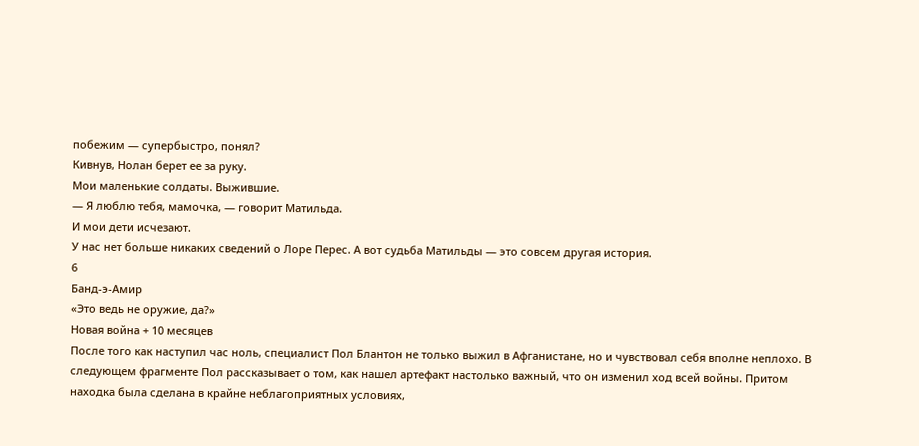побежим — супербыстро, понял?
Кивнув, Нолан берет ее за руку.
Мои маленькие солдаты. Выжившие.
— Я люблю тебя, мамочка, — говорит Матильда.
И мои дети исчезают.
У нас нет больше никаких сведений о Лоре Перес. А вот судьба Матильды — это совсем другая история.
6
Банд-э-Амир
«Это ведь не оружие, да?»
Новая война + 10 месяцев
После того как наступил час ноль, специалист Пол Блантон не только выжил в Афганистане, но и чувствовал себя вполне неплохо. В следующем фрагменте Пол рассказывает о том, как нашел артефакт настолько важный, что он изменил ход всей войны. Притом находка была сделана в крайне неблагоприятных условиях,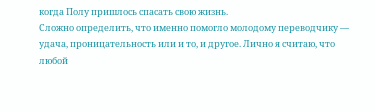когда Полу пришлось спасать свою жизнь.
Сложно определить, что именно помогло молодому переводчику — удача, проницательность или и то, и другое. Лично я считаю, что любой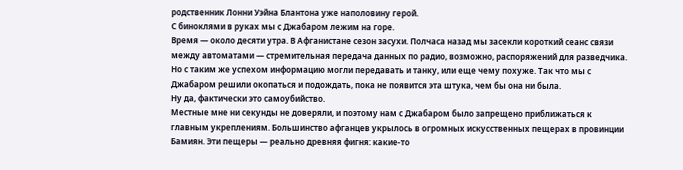родственник Лонни Уэйна Блантона уже наполовину герой.
С биноклями в руках мы с Джабаром лежим на горе.
Время — около десяти утра. В Афганистане сезон засухи. Полчаса назад мы засекли короткий сеанс связи между автоматами — стремительная передача данных по радио, возможно, распоряжений для разведчика. Но с таким же успехом информацию могли передавать и танку, или еще чему похуже. Так что мы с Джабаром решили окопаться и подождать, пока не появится эта штука, чем бы она ни была.
Ну да, фактически это самоубийство.
Местные мне ни секунды не доверяли, и поэтому нам с Джабаром было запрещено приближаться к главным укреплениям. Большинство афганцев укрылось в огромных искусственных пещерах в провинции Бамиян. Эти пещеры — реально древняя фигня: какие-то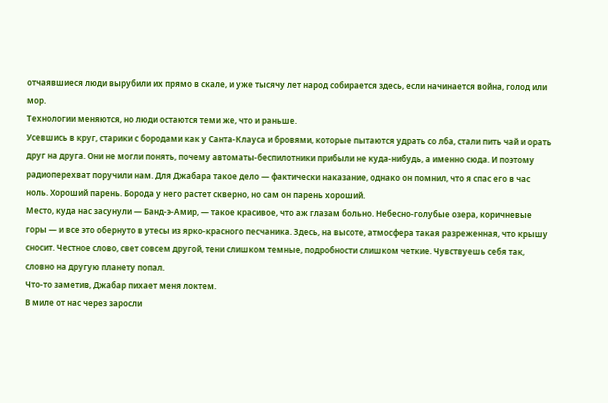отчаявшиеся люди вырубили их прямо в скале, и уже тысячу лет народ собирается здесь, если начинается война, голод или мор.
Технологии меняются, но люди остаются теми же, что и раньше.
Усевшись в круг, старики с бородами как у Санта-Клауса и бровями, которые пытаются удрать со лба, стали пить чай и орать друг на друга. Они не могли понять, почему автоматы-беспилотники прибыли не куда-нибудь, а именно сюда. И поэтому радиоперехват поручили нам. Для Джабара такое дело — фактически наказание, однако он помнил, что я спас его в час ноль. Хороший парень. Борода у него растет скверно, но сам он парень хороший.
Место, куда нас засунули — Банд-э-Амир, — такое красивое, что аж глазам больно. Небесно-голубые озера, коричневые горы — и все это обернуто в утесы из ярко-красного песчаника. Здесь, на высоте, атмосфера такая разреженная, что крышу сносит. Честное слово, свет совсем другой, тени слишком темные, подробности слишком четкие. Чувствуешь себя так, словно на другую планету попал.
Что-то заметив, Джабар пихает меня локтем.
В миле от нас через заросли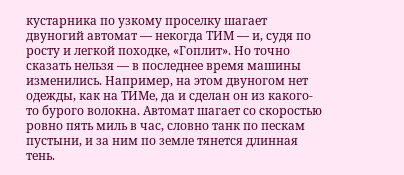кустарника по узкому проселку шагает двуногий автомат — некогда ТИМ — и, судя по росту и легкой походке, «Гоплит». Но точно сказать нельзя — в последнее время машины изменились. Например, на этом двуногом нет одежды, как на ТИМе, да и сделан он из какого-то бурого волокна. Автомат шагает со скоростью ровно пять миль в час, словно танк по пескам пустыни, и за ним по земле тянется длинная тень.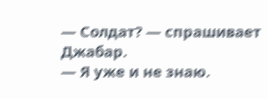— Солдат? — спрашивает Джабар.
— Я уже и не знаю.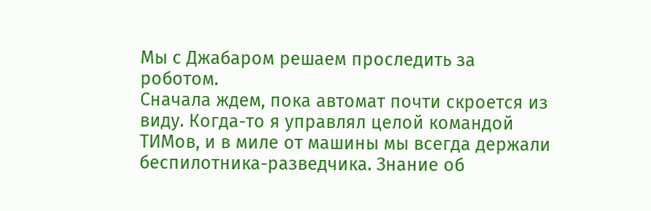Мы с Джабаром решаем проследить за роботом.
Сначала ждем, пока автомат почти скроется из виду. Когда-то я управлял целой командой ТИМов, и в миле от машины мы всегда держали беспилотника-разведчика. Знание об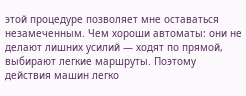этой процедуре позволяет мне оставаться незамеченным. Чем хороши автоматы: они не делают лишних усилий — ходят по прямой, выбирают легкие маршруты. Поэтому действия машин легко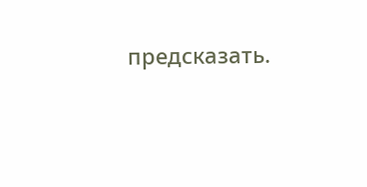предсказать.